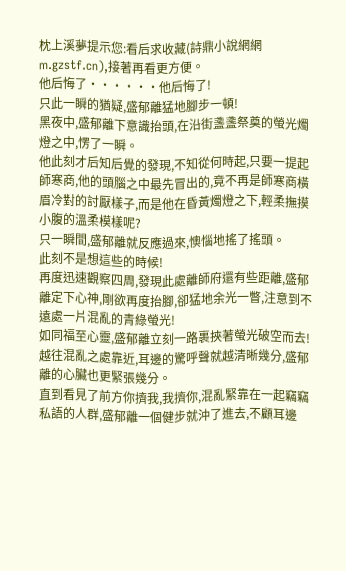枕上溪夢提示您:看后求收藏(詩鼎小說網網m.gzstf.cn),接著再看更方便。
他后悔了······他后悔了!
只此一瞬的猶疑,盛郁離猛地腳步一頓!
黑夜中,盛郁離下意識抬頭,在沿街盞盞祭奠的螢光燭燈之中,愣了一瞬。
他此刻才后知后覺的發現,不知從何時起,只要一提起師寒商,他的頭腦之中最先冒出的,竟不再是師寒商橫眉冷對的討厭樣子,而是他在昏黃燭燈之下,輕柔撫摸小腹的溫柔模樣呢?
只一瞬間,盛郁離就反應過來,懊惱地搖了搖頭。
此刻不是想這些的時候!
再度迅速觀察四周,發現此處離師府還有些距離,盛郁離定下心神,剛欲再度抬腳,卻猛地余光一瞥,注意到不遠處一片混亂的青綠螢光!
如同福至心靈,盛郁離立刻一路裹挾著螢光破空而去!
越往混亂之處靠近,耳邊的驚呼聲就越清晰幾分,盛郁離的心臟也更緊張幾分。
直到看見了前方你擠我,我擠你,混亂緊靠在一起竊竊私語的人群,盛郁離一個健步就沖了進去,不顧耳邊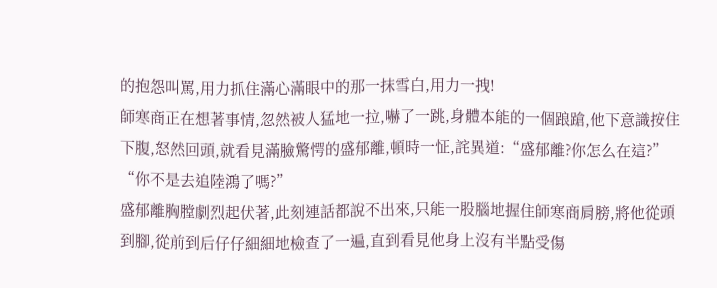的抱怨叫罵,用力抓住滿心滿眼中的那一抹雪白,用力一拽!
師寒商正在想著事情,忽然被人猛地一拉,嚇了一跳,身體本能的一個踉蹌,他下意識按住下腹,怒然回頭,就看見滿臉驚愕的盛郁離,頓時一怔,詫異道:“盛郁離?你怎么在這?”
“你不是去追陸鴻了嗎?”
盛郁離胸膛劇烈起伏著,此刻連話都說不出來,只能一股腦地握住師寒商肩膀,將他從頭到腳,從前到后仔仔細細地檢查了一遍,直到看見他身上沒有半點受傷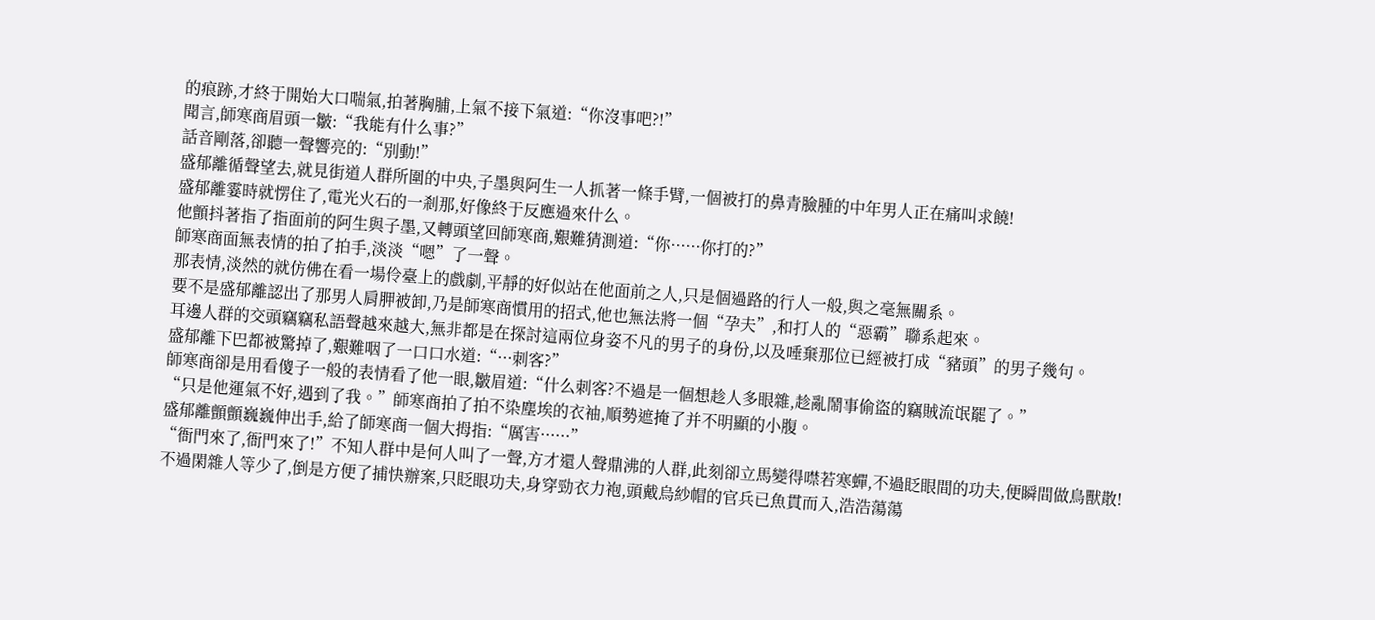的痕跡,才終于開始大口喘氣,拍著胸脯,上氣不接下氣道:“你沒事吧?!”
聞言,師寒商眉頭一皺:“我能有什么事?”
話音剛落,卻聽一聲響亮的:“別動!”
盛郁離循聲望去,就見街道人群所圍的中央,子墨與阿生一人抓著一條手臂,一個被打的鼻青臉腫的中年男人正在痛叫求饒!
盛郁離霎時就愣住了,電光火石的一剎那,好像終于反應過來什么。
他顫抖著指了指面前的阿生與子墨,又轉頭望回師寒商,艱難猜測道:“你······你打的?”
師寒商面無表情的拍了拍手,淡淡“嗯”了一聲。
那表情,淡然的就仿佛在看一場伶臺上的戲劇,平靜的好似站在他面前之人,只是個過路的行人一般,與之毫無關系。
要不是盛郁離認出了那男人肩胛被卸,乃是師寒商慣用的招式,他也無法將一個“孕夫”,和打人的“惡霸”聯系起來。
耳邊人群的交頭竊竊私語聲越來越大,無非都是在探討這兩位身姿不凡的男子的身份,以及唾棄那位已經被打成“豬頭”的男子幾句。
盛郁離下巴都被驚掉了,艱難咽了一口口水道:“···刺客?”
師寒商卻是用看傻子一般的表情看了他一眼,皺眉道:“什么刺客?不過是一個想趁人多眼雜,趁亂鬧事偷盜的竊賊流氓罷了。”
“只是他運氣不好,遇到了我。”師寒商拍了拍不染塵埃的衣袖,順勢遮掩了并不明顯的小腹。
盛郁離顫顫巍巍伸出手,給了師寒商一個大拇指:“厲害······”
“衙門來了,衙門來了!”不知人群中是何人叫了一聲,方才還人聲鼎沸的人群,此刻卻立馬變得噤若寒蟬,不過眨眼間的功夫,便瞬間做鳥獸散!
不過閑雜人等少了,倒是方便了捕快辦案,只眨眼功夫,身穿勁衣力袍,頭戴烏紗帽的官兵已魚貫而入,浩浩蕩蕩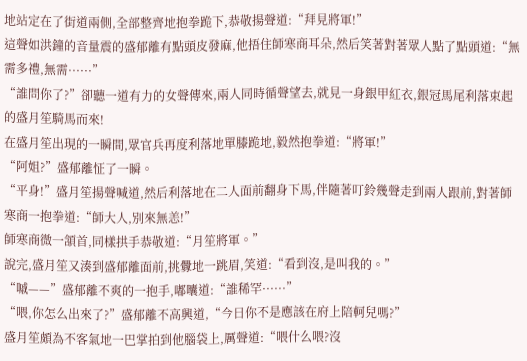地站定在了街道兩側,全部整齊地抱拳跪下,恭敬揚聲道:“拜見將軍!”
這聲如洪鐘的音量震的盛郁離有點頭皮發麻,他捂住師寒商耳朵,然后笑著對著眾人點了點頭道:“無需多禮,無需······”
“誰問你了?”卻聽一道有力的女聲傳來,兩人同時循聲望去,就見一身銀甲紅衣,銀冠馬尾利落束起的盛月笙騎馬而來!
在盛月笙出現的一瞬間,眾官兵再度利落地單膝跪地,毅然抱拳道:“將軍!”
“阿姐?”盛郁離怔了一瞬。
“平身!”盛月笙揚聲喊道,然后利落地在二人面前翻身下馬,伴隨著叮鈴幾聲走到兩人跟前,對著師寒商一抱拳道:“師大人,別來無恙!”
師寒商微一頷首,同樣拱手恭敬道:“月笙將軍。”
說完,盛月笙又湊到盛郁離面前,挑釁地一跳眉,笑道:“看到沒,是叫我的。”
“嘁——”盛郁離不爽的一抱手,嘟囔道:“誰稀罕······”
“喂,你怎么出來了?”盛郁離不高興道,“今日你不是應該在府上陪軻兒嗎?”
盛月笙頗為不客氣地一巴掌拍到他腦袋上,厲聲道:“喂什么喂?沒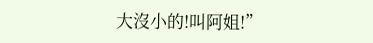大沒小的!叫阿姐!”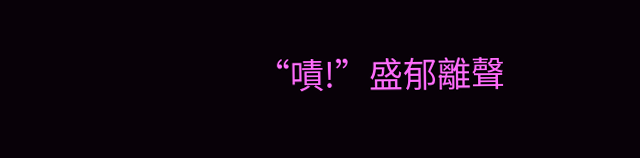“嘖!”盛郁離聲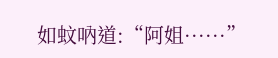如蚊吶道:“阿姐······”